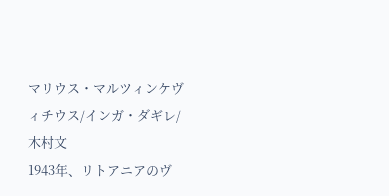マリウス・マルツィンケヴィチウス/インガ・ダギレ/木村文
1943年、リトアニアのヴ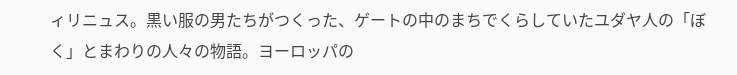ィリニュス。黒い服の男たちがつくった、ゲートの中のまちでくらしていたユダヤ人の「ぼく」とまわりの人々の物語。ヨーロッパの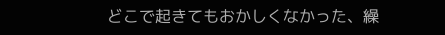どこで起きてもおかしくなかった、繰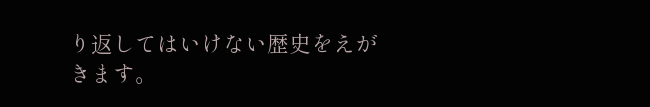り返してはいけない歴史をえがきます。